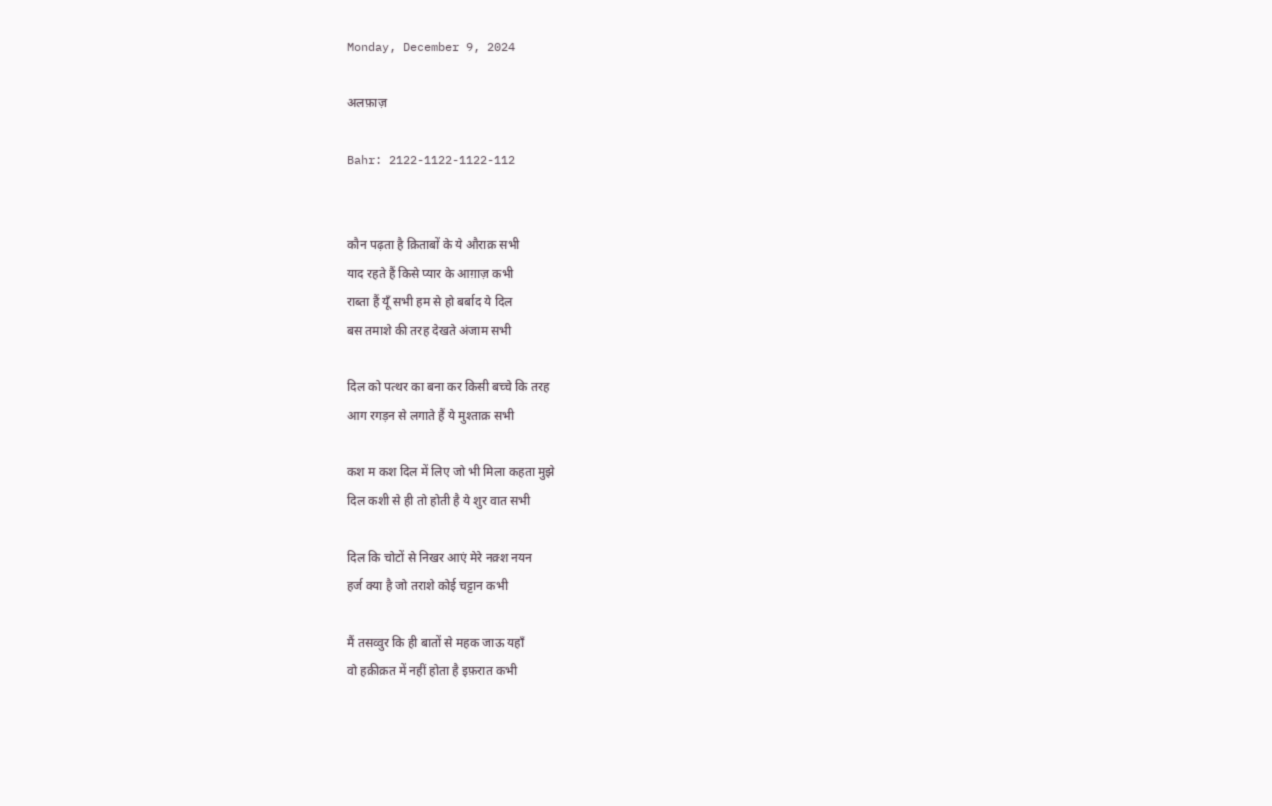Monday, December 9, 2024

अलफ़ाज़

Bahr: 2122-1122-1122-112


कौन पढ़ता है क़िताबों के ये औराक़ सभी
याद रहते हैं किसे प्यार के आग़ाज़ कभी
राब्ता हैं यूँ सभी हम से हो बर्बाद ये दिल
बस तमाशे की तरह देखते अंजाम सभी

दिल को पत्थर का बना कर किसी बच्चे कि तरह
आग रगड़न से लगाते हैं ये मुश्ताक़ सभी

कश म कश दिल में लिए जो भी मिला कहता मुझे
दिल कशी से ही तो होती है ये शुर वात सभी

दिल कि चोटों से निखर आएं मेरे नक़्श नयन
हर्ज क्या है जो तराशे कोई चट्टान कभी

मैं तसव्वुर कि ही बातों से महक जाऊ यहाँ
वो हक़ीक़त में नहीं होता है इफ़रात कभी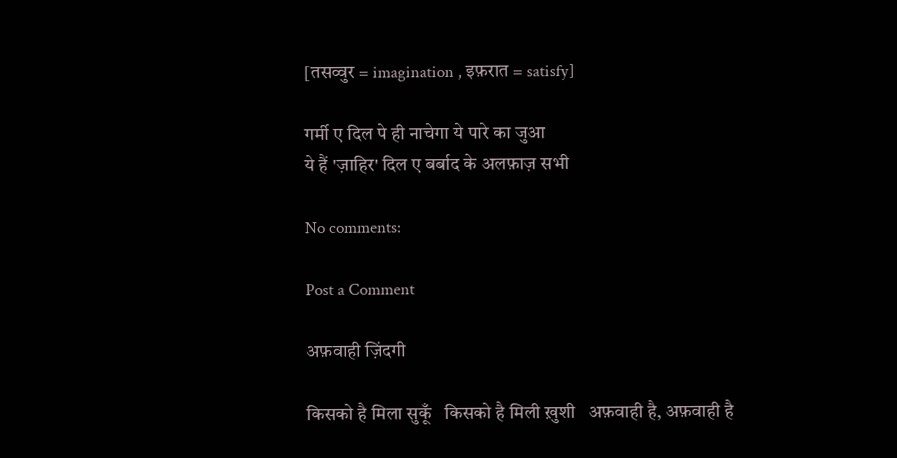[तसव्वुर = imagination , इफ़रात = satisfy]

गर्मी ए दिल पे ही नाचेगा ये पारे का जुआ
ये हैं 'ज़ाहिर' दिल ए बर्बाद के अलफ़ाज़ सभी

No comments:

Post a Comment

अफ़वाही ज़िंदगी

किसको है मिला सुकूँ   किसको है मिली ख़ुशी   अफ़वाही है, अफ़वाही है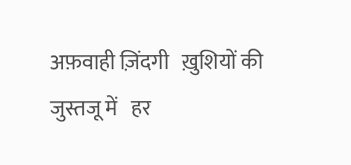अफ़वाही ज़िंदगी   ख़ुशियों की जुस्तजू में   हर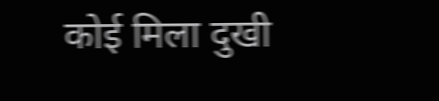कोई मिला दुखी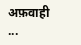अफ़वाही ...